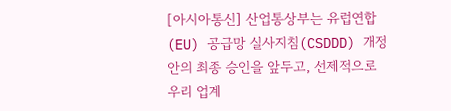[아시아통신] 산업통상부는 유럽연합(EU) 공급망 실사지침(CSDDD) 개정안의 최종 승인을 앞두고, 선제적으로 우리 업계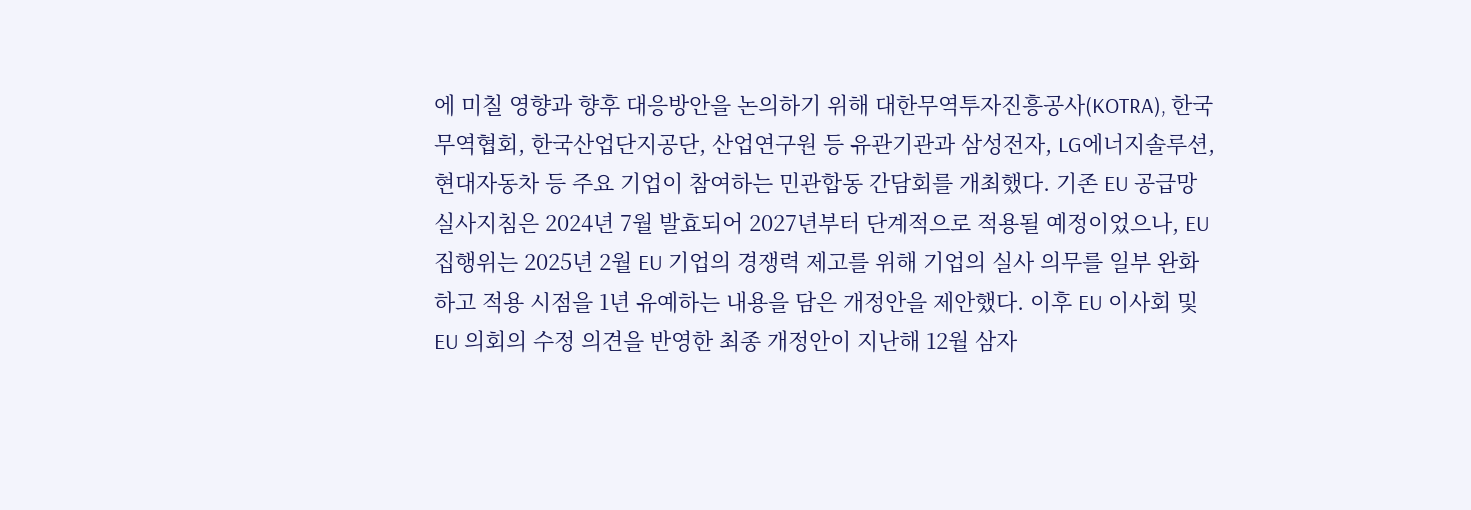에 미칠 영향과 향후 대응방안을 논의하기 위해 대한무역투자진흥공사(KOTRA), 한국무역협회, 한국산업단지공단, 산업연구원 등 유관기관과 삼성전자, LG에너지솔루션, 현대자동차 등 주요 기업이 참여하는 민관합동 간담회를 개최했다. 기존 EU 공급망 실사지침은 2024년 7월 발효되어 2027년부터 단계적으로 적용될 예정이었으나, EU 집행위는 2025년 2월 EU 기업의 경쟁력 제고를 위해 기업의 실사 의무를 일부 완화하고 적용 시점을 1년 유예하는 내용을 담은 개정안을 제안했다. 이후 EU 이사회 및 EU 의회의 수정 의견을 반영한 최종 개정안이 지난해 12월 삼자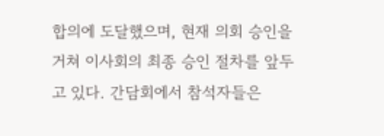합의에 도달했으며, 현재 의회 승인을 거쳐 이사회의 최종 승인 절차를 앞두고 있다. 간담회에서 참석자들은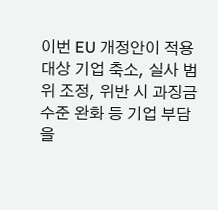이번 EU 개정안이 적용 대상 기업 축소, 실사 범위 조정, 위반 시 과징금 수준 완화 등 기업 부담을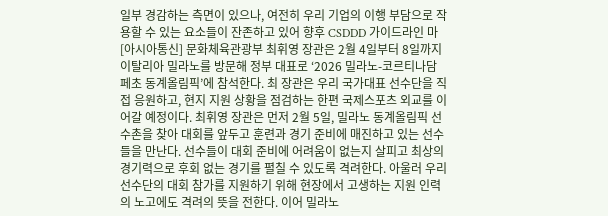일부 경감하는 측면이 있으나, 여전히 우리 기업의 이행 부담으로 작용할 수 있는 요소들이 잔존하고 있어 향후 CSDDD 가이드라인 마
[아시아통신] 문화체육관광부 최휘영 장관은 2월 4일부터 8일까지 이탈리아 밀라노를 방문해 정부 대표로 ‘2026 밀라노-코르티나담페초 동계올림픽’에 참석한다. 최 장관은 우리 국가대표 선수단을 직접 응원하고, 현지 지원 상황을 점검하는 한편 국제스포츠 외교를 이어갈 예정이다. 최휘영 장관은 먼저 2월 5일, 밀라노 동계올림픽 선수촌을 찾아 대회를 앞두고 훈련과 경기 준비에 매진하고 있는 선수들을 만난다. 선수들이 대회 준비에 어려움이 없는지 살피고 최상의 경기력으로 후회 없는 경기를 펼칠 수 있도록 격려한다. 아울러 우리 선수단의 대회 참가를 지원하기 위해 현장에서 고생하는 지원 인력의 노고에도 격려의 뜻을 전한다. 이어 밀라노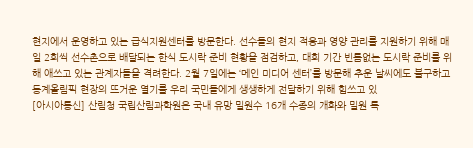현지에서 운영하고 있는 급식지원센터를 방문한다. 선수들의 현지 적응과 영양 관리를 지원하기 위해 매일 2회씩 선수촌으로 배달되는 한식 도시락 준비 현황을 점검하고, 대회 기간 빈틈없는 도시락 준비를 위해 애쓰고 있는 관계자들을 격려한다. 2월 7일에는 ‘메인 미디어 센터’를 방문해 추운 날씨에도 불구하고 동계올림픽 현장의 뜨거운 열기를 우리 국민들에게 생생하게 전달하기 위해 힘쓰고 있
[아시아통신] 산림청 국립산림과학원은 국내 유망 밀원수 16개 수종의 개화와 밀원 특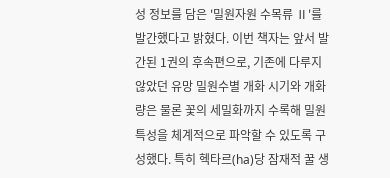성 정보를 담은 '밀원자원 수목류 Ⅱ'를 발간했다고 밝혔다. 이번 책자는 앞서 발간된 1권의 후속편으로, 기존에 다루지 않았던 유망 밀원수별 개화 시기와 개화량은 물론 꽃의 세밀화까지 수록해 밀원 특성을 체계적으로 파악할 수 있도록 구성했다. 특히 헥타르(ha)당 잠재적 꿀 생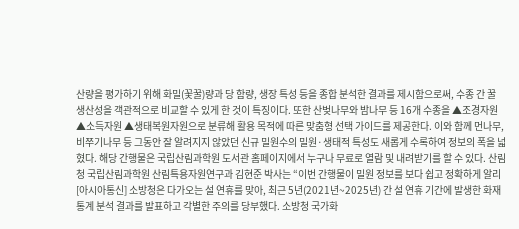산량을 평가하기 위해 화밀(꽃꿀)량과 당 함량, 생장 특성 등을 종합 분석한 결과를 제시함으로써, 수종 간 꿀 생산성을 객관적으로 비교할 수 있게 한 것이 특징이다. 또한 산벚나무와 밤나무 등 16개 수종을 ▲조경자원 ▲소득자원 ▲생태복원자원으로 분류해 활용 목적에 따른 맞춤형 선택 가이드를 제공한다. 이와 함께 먼나무, 비쭈기나무 등 그동안 잘 알려지지 않았던 신규 밀원수의 밀원·생태적 특성도 새롭게 수록하여 정보의 폭을 넓혔다. 해당 간행물은 국립산림과학원 도서관 홈페이지에서 누구나 무료로 열람 및 내려받기를 할 수 있다. 산림청 국립산림과학원 산림특용자원연구과 김현준 박사는 “이번 간행물이 밀원 정보를 보다 쉽고 정확하게 알리
[아시아통신] 소방청은 다가오는 설 연휴를 맞아, 최근 5년(2021년~2025년) 간 설 연휴 기간에 발생한 화재 통계 분석 결과를 발표하고 각별한 주의를 당부했다. 소방청 국가화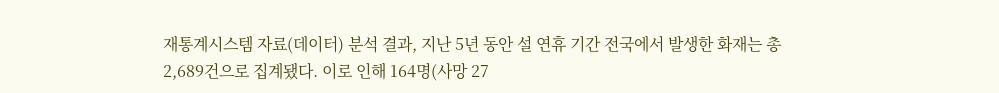재통계시스템 자료(데이터) 분석 결과, 지난 5년 동안 설 연휴 기간 전국에서 발생한 화재는 총 2,689건으로 집계됐다. 이로 인해 164명(사망 27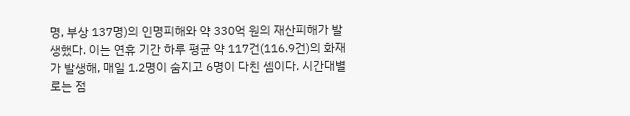명, 부상 137명)의 인명피해와 약 330억 원의 재산피해가 발생했다. 이는 연휴 기간 하루 평균 약 117건(116.9건)의 화재가 발생해, 매일 1.2명이 숨지고 6명이 다친 셈이다. 시간대별로는 점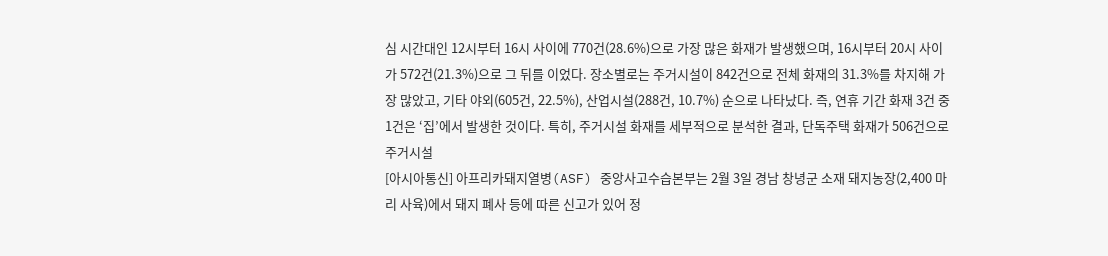심 시간대인 12시부터 16시 사이에 770건(28.6%)으로 가장 많은 화재가 발생했으며, 16시부터 20시 사이가 572건(21.3%)으로 그 뒤를 이었다. 장소별로는 주거시설이 842건으로 전체 화재의 31.3%를 차지해 가장 많았고, 기타 야외(605건, 22.5%), 산업시설(288건, 10.7%) 순으로 나타났다. 즉, 연휴 기간 화재 3건 중 1건은 ‘집’에서 발생한 것이다. 특히, 주거시설 화재를 세부적으로 분석한 결과, 단독주택 화재가 506건으로 주거시설
[아시아통신] 아프리카돼지열병(ASF) 중앙사고수습본부는 2월 3일 경남 창녕군 소재 돼지농장(2,400 마리 사육)에서 돼지 폐사 등에 따른 신고가 있어 정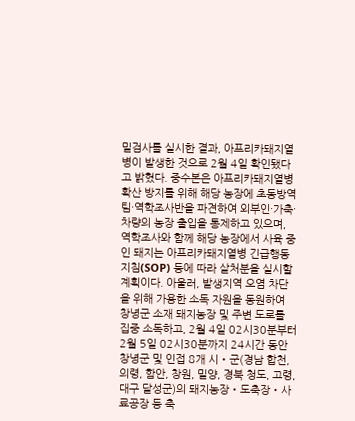밀검사를 실시한 결과, 아프리카돼지열병이 발생한 것으로 2월 4일 확인됐다고 밝혔다. 중수본은 아프리카돼지열병 확산 방지를 위해 해당 농장에 초동방역팀·역학조사반을 파견하여 외부인·가축·차량의 농장 출입을 통제하고 있으며, 역학조사와 함께 해당 농장에서 사육 중인 돼지는 아프리카돼지열병 긴급행동지침(SOP) 등에 따라 살처분을 실시할 계획이다. 아울러, 발생지역 오염 차단을 위해 가용한 소독 자원을 동원하여 창녕군 소재 돼지농장 및 주변 도로를 집중 소독하고, 2월 4일 02시30분부터 2월 5일 02시30분까지 24시간 동안 창녕군 및 인접 8개 시‧군(경남 합천, 의령, 함안, 창원, 밀양, 경북 청도, 고령, 대구 달성군)의 돼지농장‧도축장‧사료공장 등 축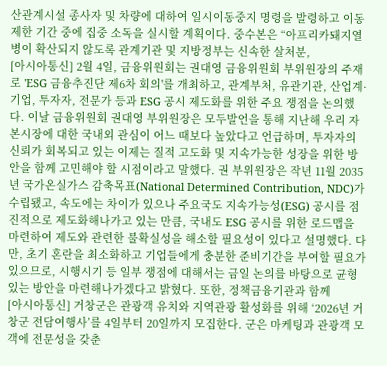산관계시설 종사자 및 차량에 대하여 일시이동중지 명령을 발령하고 이동제한 기간 중에 집중 소독을 실시할 계획이다. 중수본은 “아프리카돼지열병이 확산되지 않도록 관계기관 및 지방정부는 신속한 살처분,
[아시아통신] 2월 4일, 금융위원회는 권대영 금융위원회 부위원장의 주재로 'ESG 금융추진단 제6차 회의'를 개최하고, 관계부처, 유관기관, 산업계·기업, 투자자, 전문가 등과 ESG 공시 제도화를 위한 주요 쟁점을 논의했다. 이날 금융위원회 권대영 부위원장은 모두발언을 통해 지난해 우리 자본시장에 대한 국내외 관심이 어느 때보다 높았다고 언급하며, 투자자의 신뢰가 회복되고 있는 이제는 질적 고도화 및 지속가능한 성장을 위한 방안을 함께 고민해야 할 시점이라고 말했다. 권 부위원장은 작년 11월 2035년 국가온실가스 감축목표(National Determined Contribution, NDC)가 수립됐고, 속도에는 차이가 있으나 주요국도 지속가능성(ESG) 공시를 점진적으로 제도화해나가고 있는 만큼, 국내도 ESG 공시를 위한 로드맵을 마련하여 제도와 관련한 불확실성을 해소할 필요성이 있다고 설명했다. 다만, 초기 혼란을 최소화하고 기업들에게 충분한 준비기간을 부여할 필요가 있으므로, 시행시기 등 일부 쟁점에 대해서는 금일 논의를 바탕으로 균형 있는 방안을 마련해나가겠다고 밝혔다. 또한, 정책금융기관과 함께
[아시아통신] 거창군은 관광객 유치와 지역관광 활성화를 위해 ‘2026년 거창군 전담여행사’를 4일부터 20일까지 모집한다. 군은 마케팅과 관광객 모객에 전문성을 갖춘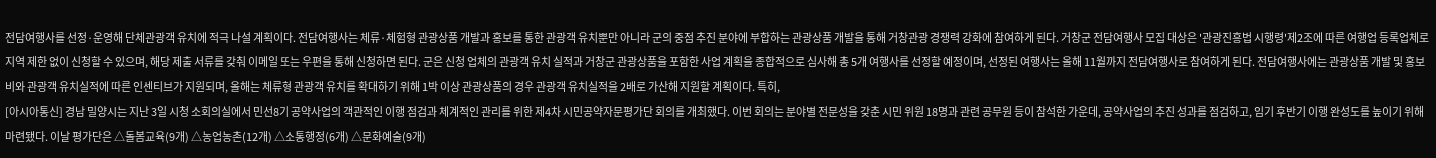전담여행사를 선정·운영해 단체관광객 유치에 적극 나설 계획이다. 전담여행사는 체류·체험형 관광상품 개발과 홍보를 통한 관광객 유치뿐만 아니라 군의 중점 추진 분야에 부합하는 관광상품 개발을 통해 거창관광 경쟁력 강화에 참여하게 된다. 거창군 전담여행사 모집 대상은 '관광진흥법 시행령'제2조에 따른 여행업 등록업체로 지역 제한 없이 신청할 수 있으며, 해당 제출 서류를 갖춰 이메일 또는 우편을 통해 신청하면 된다. 군은 신청 업체의 관광객 유치 실적과 거창군 관광상품을 포함한 사업 계획을 종합적으로 심사해 총 5개 여행사를 선정할 예정이며, 선정된 여행사는 올해 11월까지 전담여행사로 참여하게 된다. 전담여행사에는 관광상품 개발 및 홍보비와 관광객 유치실적에 따른 인센티브가 지원되며, 올해는 체류형 관광객 유치를 확대하기 위해 1박 이상 관광상품의 경우 관광객 유치실적을 2배로 가산해 지원할 계획이다. 특히,
[아시아통신] 경남 밀양시는 지난 3일 시청 소회의실에서 민선8기 공약사업의 객관적인 이행 점검과 체계적인 관리를 위한 제4차 시민공약자문평가단 회의를 개최했다. 이번 회의는 분야별 전문성을 갖춘 시민 위원 18명과 관련 공무원 등이 참석한 가운데, 공약사업의 추진 성과를 점검하고, 임기 후반기 이행 완성도를 높이기 위해 마련됐다. 이날 평가단은 △돌봄교육(9개) △농업농촌(12개) △소통행정(6개) △문화예술(9개)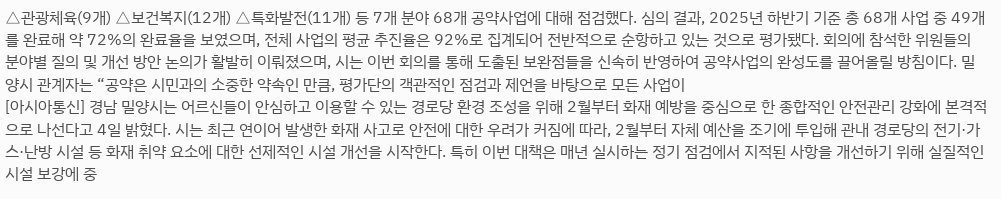△관광체육(9개) △보건복지(12개) △특화발전(11개) 등 7개 분야 68개 공약사업에 대해 점검했다. 심의 결과, 2025년 하반기 기준 총 68개 사업 중 49개를 완료해 약 72%의 완료율을 보였으며, 전체 사업의 평균 추진율은 92%로 집계되어 전반적으로 순항하고 있는 것으로 평가됐다. 회의에 참석한 위원들의 분야별 질의 및 개선 방안 논의가 활발히 이뤄졌으며, 시는 이번 회의를 통해 도출된 보완점들을 신속히 반영하여 공약사업의 완성도를 끌어올릴 방침이다. 밀양시 관계자는 “공약은 시민과의 소중한 약속인 만큼, 평가단의 객관적인 점검과 제언을 바탕으로 모든 사업이
[아시아통신] 경남 밀양시는 어르신들이 안심하고 이용할 수 있는 경로당 환경 조성을 위해 2월부터 화재 예방을 중심으로 한 종합적인 안전관리 강화에 본격적으로 나선다고 4일 밝혔다. 시는 최근 연이어 발생한 화재 사고로 안전에 대한 우려가 커짐에 따라, 2월부터 자체 예산을 조기에 투입해 관내 경로당의 전기·가스·난방 시설 등 화재 취약 요소에 대한 선제적인 시설 개선을 시작한다. 특히 이번 대책은 매년 실시하는 정기 점검에서 지적된 사항을 개선하기 위해 실질적인 시설 보강에 중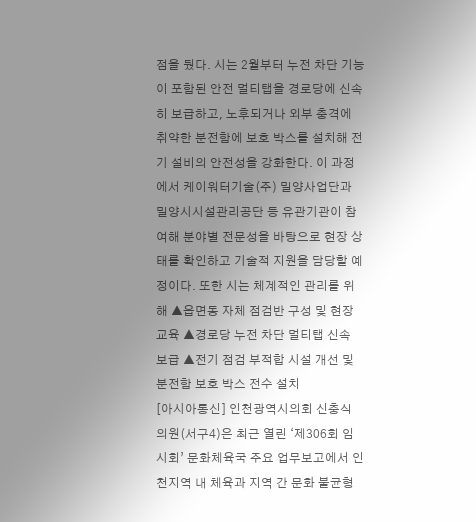점을 뒀다. 시는 2월부터 누전 차단 기능이 포함된 안전 멀티탭을 경로당에 신속히 보급하고, 노후되거나 외부 충격에 취약한 분전함에 보호 박스를 설치해 전기 설비의 안전성을 강화한다. 이 과정에서 케이워터기술(주) 밀양사업단과 밀양시시설관리공단 등 유관기관이 참여해 분야별 전문성을 바탕으로 현장 상태를 확인하고 기술적 지원을 담당할 예정이다. 또한 시는 체계적인 관리를 위해 ▲읍면동 자체 점검반 구성 및 현장 교육 ▲경로당 누전 차단 멀티탭 신속 보급 ▲전기 점검 부적합 시설 개선 및 분전함 보호 박스 전수 설치
[아시아통신] 인천광역시의회 신충식 의원(서구4)은 최근 열린 ‘제306회 임시회’ 문화체육국 주요 업무보고에서 인천지역 내 체육과 지역 간 문화 불균형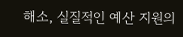해소, 실질적인 예산 지원의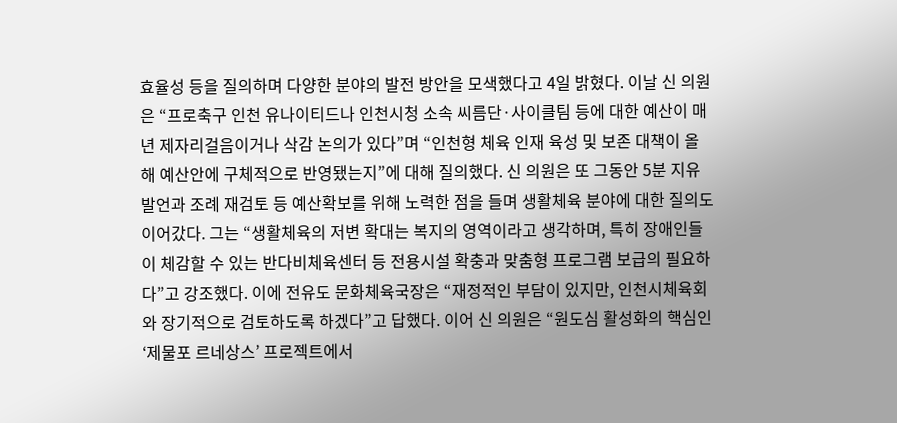효율성 등을 질의하며 다양한 분야의 발전 방안을 모색했다고 4일 밝혔다. 이날 신 의원은 “프로축구 인천 유나이티드나 인천시청 소속 씨름단·사이클팀 등에 대한 예산이 매년 제자리걸음이거나 삭감 논의가 있다”며 “인천형 체육 인재 육성 및 보존 대책이 올해 예산안에 구체적으로 반영됐는지”에 대해 질의했다. 신 의원은 또 그동안 5분 지유발언과 조례 재검토 등 예산확보를 위해 노력한 점을 들며 생활체육 분야에 대한 질의도 이어갔다. 그는 “생활체육의 저변 확대는 복지의 영역이라고 생각하며, 특히 장애인들이 체감할 수 있는 반다비체육센터 등 전용시설 확충과 맞춤형 프로그램 보급의 필요하다”고 강조했다. 이에 전유도 문화체육국장은 “재정적인 부담이 있지만, 인천시체육회와 장기적으로 검토하도록 하겠다”고 답했다. 이어 신 의원은 “원도심 활성화의 핵심인 ‘제물포 르네상스’ 프로젝트에서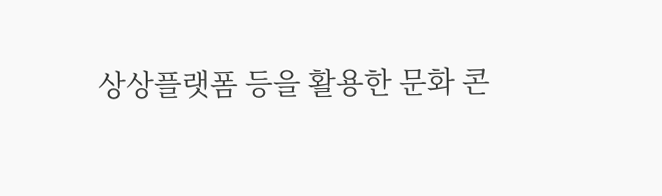상상플랫폼 등을 활용한 문화 콘